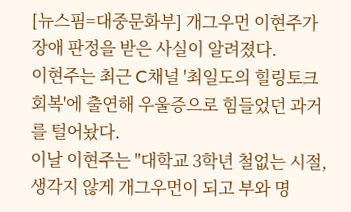[뉴스핌=대중문화부] 개그우먼 이현주가 장애 판정을 받은 사실이 알려졌다.
이현주는 최근 C채널 '최일도의 힐링토크 회복'에 출연해 우울증으로 힘들었던 과거를 털어놨다.
이날 이현주는 "대학교 3학년 철없는 시절, 생각지 않게 개그우먼이 되고 부와 명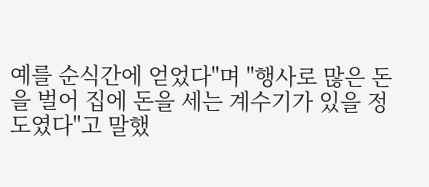예를 순식간에 얻었다"며 "행사로 많은 돈을 벌어 집에 돈을 세는 계수기가 있을 정도였다"고 말했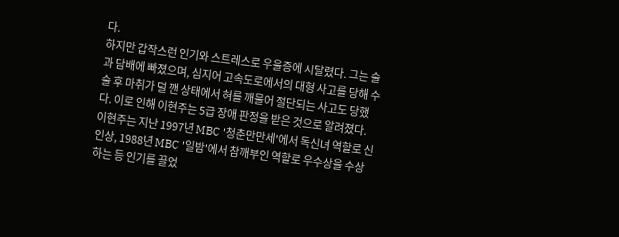다.
하지만 갑작스런 인기와 스트레스로 우울증에 시달렸다. 그는 술과 담배에 빠졌으며, 심지어 고속도로에서의 대형 사고를 당해 수술 후 마취가 덜 깬 상태에서 혀를 깨물어 절단되는 사고도 당했다. 이로 인해 이현주는 5급 장애 판정을 받은 것으로 알려졌다.
이현주는 지난 1997년 MBC '청춘만만세'에서 독신녀 역할로 신인상, 1988년 MBC '일밤'에서 참깨부인 역할로 우수상을 수상하는 등 인기를 끌었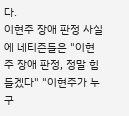다.
이현주 장애 판정 사실에 네티즌들은 "이현주 장애 판정, 정말 힘들겠다" "이현주가 누구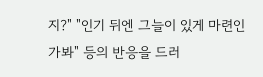지?" "인기 뒤엔 그늘이 있게 마련인가봐" 등의 반응을 드러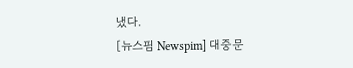냈다.
[뉴스핌 Newspim] 대중문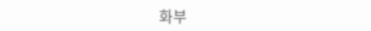화부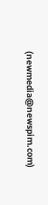(newmedia@newspim.com)